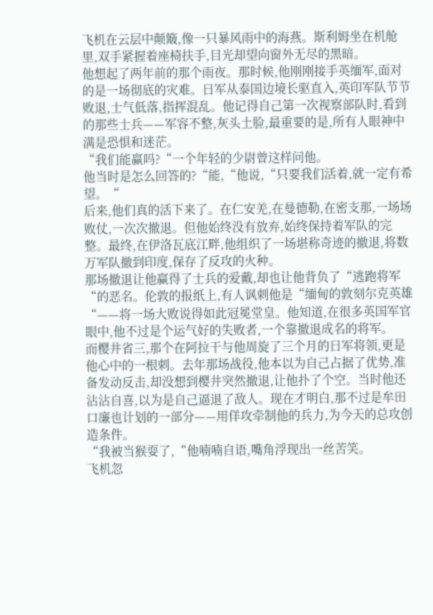飞机在云层中颠簸,像一只暴风雨中的海燕。斯利姆坐在机舱里,双手紧握着座椅扶手,目光却望向窗外无尽的黑暗。
他想起了两年前的那个雨夜。那时候,他刚刚接手英缅军,面对的是一场彻底的灾难。日军从泰国边境长驱直入,英印军队节节败退,士气低落,指挥混乱。他记得自己第一次视察部队时,看到的那些士兵——军容不整,灰头土脸,最重要的是,所有人眼神中满是恐惧和迷茫。
“我们能赢吗?“一个年轻的少尉曾这样问他。
他当时是怎么回答的?“能,“他说,“只要我们活着,就一定有希望。“
后来,他们真的活下来了。在仁安羌,在曼德勒,在密支那,一场场败仗,一次次撤退。但他始终没有放弃,始终保持着军队的完整。最终,在伊洛瓦底江畔,他组织了一场堪称奇迹的撤退,将数万军队撤到印度,保存了反攻的火种。
那场撤退让他赢得了士兵的爱戴,却也让他背负了“逃跑将军“的恶名。伦敦的报纸上,有人讽刺他是“缅甸的敦刻尔克英雄“——将一场大败说得如此冠冕堂皇。他知道,在很多英国军官眼中,他不过是个运气好的失败者,一个靠撤退成名的将军。
而樱井省三,那个在阿拉干与他周旋了三个月的日军将领,更是他心中的一根刺。去年那场战役,他本以为自己占据了优势,准备发动反击,却没想到樱井突然撤退,让他扑了个空。当时他还沾沾自喜,以为是自己逼退了敌人。现在才明白,那不过是牟田口廉也计划的一部分——用佯攻牵制他的兵力,为今天的总攻创造条件。
“我被当猴耍了,“他喃喃自语,嘴角浮现出一丝苦笑。
飞机忽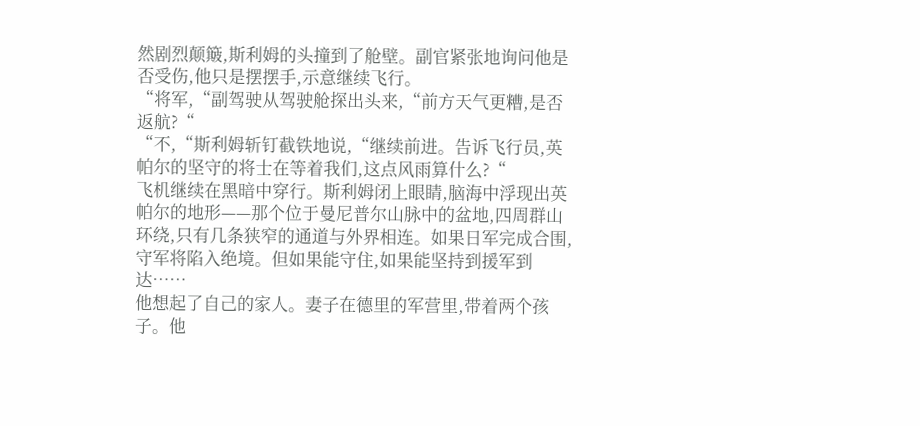然剧烈颠簸,斯利姆的头撞到了舱壁。副官紧张地询问他是否受伤,他只是摆摆手,示意继续飞行。
“将军,“副驾驶从驾驶舱探出头来,“前方天气更糟,是否返航?“
“不,“斯利姆斩钉截铁地说,“继续前进。告诉飞行员,英帕尔的坚守的将士在等着我们,这点风雨算什么?“
飞机继续在黑暗中穿行。斯利姆闭上眼睛,脑海中浮现出英帕尔的地形——那个位于曼尼普尔山脉中的盆地,四周群山环绕,只有几条狭窄的通道与外界相连。如果日军完成合围,守军将陷入绝境。但如果能守住,如果能坚持到援军到达……
他想起了自己的家人。妻子在德里的军营里,带着两个孩子。他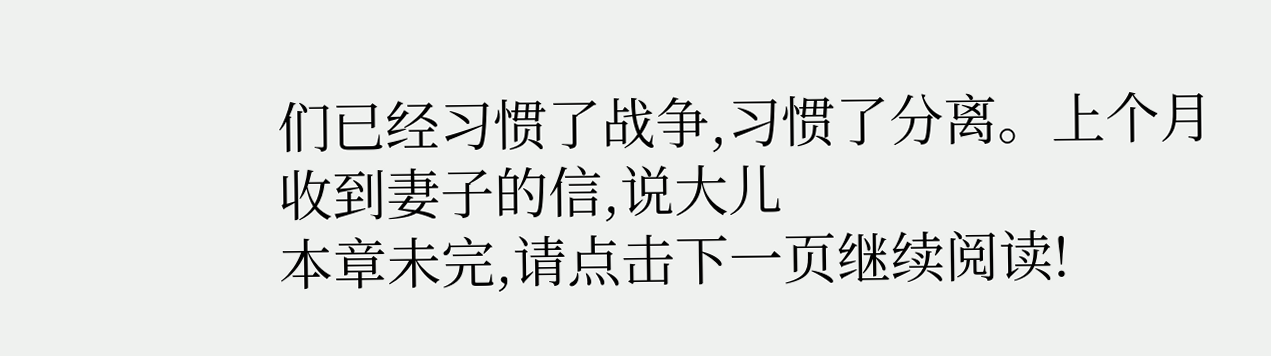们已经习惯了战争,习惯了分离。上个月收到妻子的信,说大儿
本章未完,请点击下一页继续阅读!